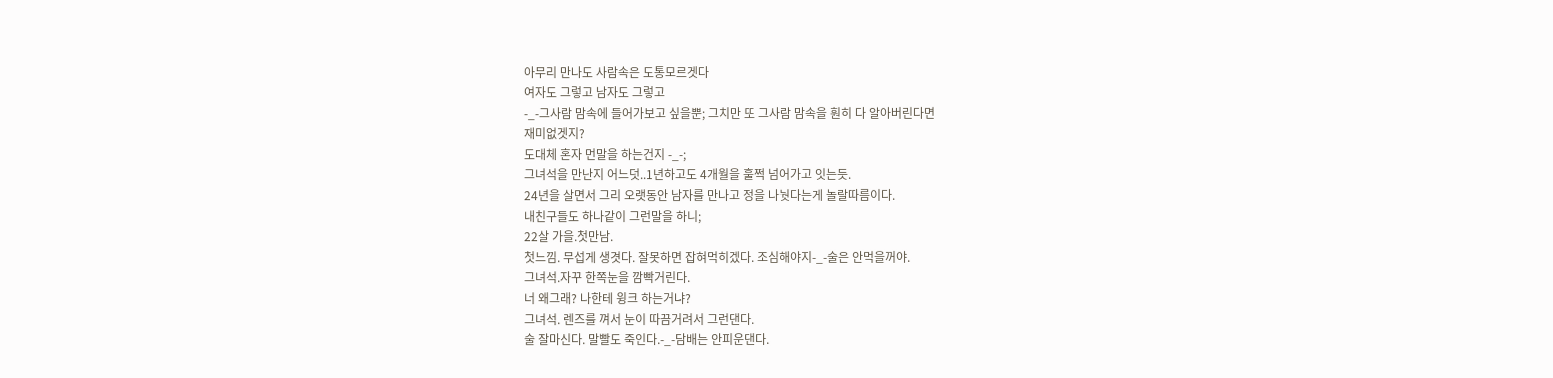아무리 만나도 사람속은 도통모르겟다
여자도 그렇고 남자도 그렇고
-_-그사람 맘속에 들어가보고 싶을뿐; 그치만 또 그사람 맘속을 훤히 다 알아버린다면
재미없겟지?
도대체 혼자 먼말을 하는건지 -_-;
그녀석을 만난지 어느덧..1년하고도 4개월을 훌쩍 넘어가고 잇는듯.
24년을 살면서 그리 오랫동안 남자를 만나고 정을 나눳다는게 놀랄따름이다.
내친구들도 하나같이 그런말을 하니;
22살 가을.첫만남.
첫느낌. 무섭게 생겻다. 잘못하면 잡혀먹히겠다. 조심해야지-_-술은 안먹을꺼야.
그녀석.자꾸 한쪽눈을 깜빡거린다.
너 왜그래? 나한테 윙크 하는거냐?
그녀석. 렌즈를 껴서 눈이 따끔거려서 그런댄다.
술 잘마신다. 말빨도 죽인다.-_-담배는 안피운댄다.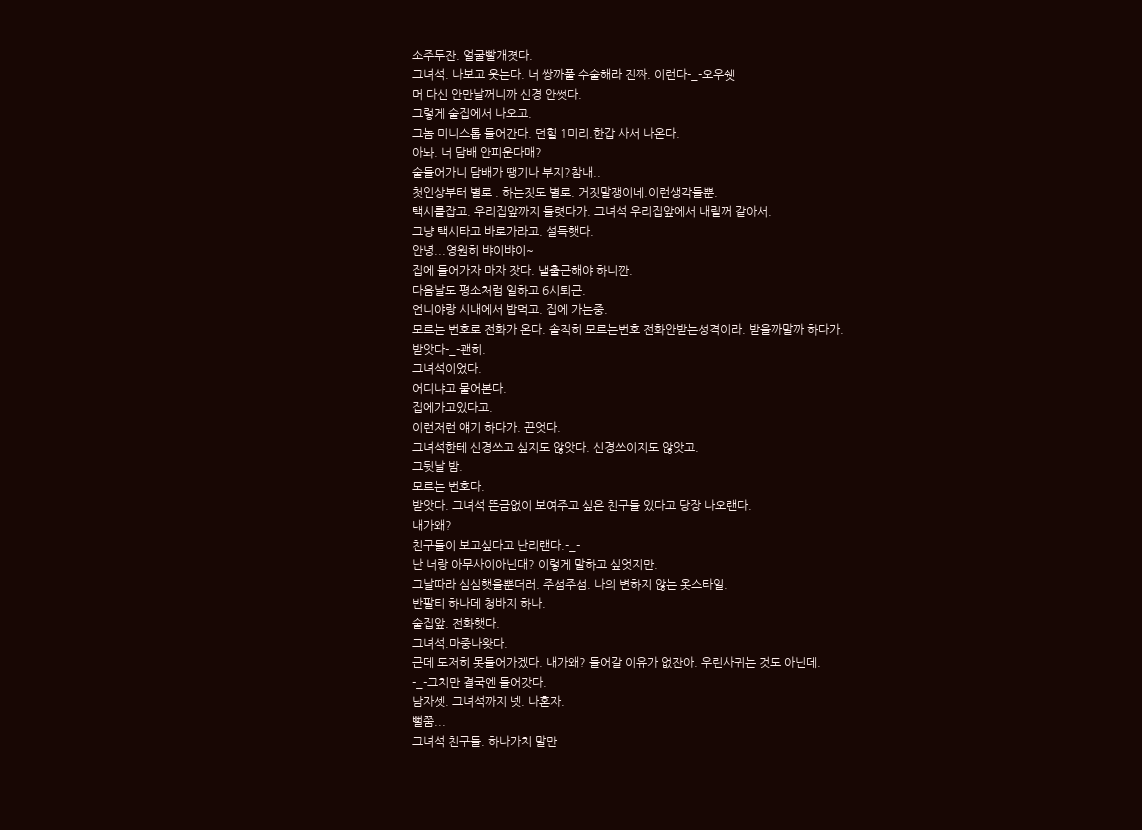소주두잔. 얼굴빨개졋다.
그녀석. 나보고 웃는다. 너 쌍까풀 수술해라 진짜. 이런다-_-오우쉣
머 다신 안만날꺼니까 신경 안썻다.
그렇게 술집에서 나오고.
그놈 미니스톱 들어간다. 던힐 1미리.한갑 사서 나온다.
아놔. 너 담배 안피운다매?
술들어가니 담배가 땡기나 부지?참내..
첫인상부터 별로 . 하는짓도 별로. 거짓말쟁이네.이런생각들뿐.
택시를잡고. 우리집앞까지 들렷다가. 그녀석 우리집앞에서 내릴꺼 같아서.
그냥 택시타고 바로가라고. 설득햇다.
안녕...영원히 뱌이뱌이~
집에 들어가자 마자 잣다. 낼출근해야 하니깐.
다음날도 평소처럼 일하고 6시퇴근.
언니야랑 시내에서 밥먹고. 집에 가는중.
모르는 번호로 전화가 온다. 솔직히 모르는번호 전화안받는성격이라. 받을까말까 하다가.
받앗다-_-괜히.
그녀석이었다.
어디냐고 물어본다.
집에가고있다고.
이런저런 얘기 하다가. 끈엇다.
그녀석한테 신경쓰고 싶지도 않앗다. 신경쓰이지도 않앗고.
그뒷날 밤.
모르는 번호다.
받앗다. 그녀석 뜬금없이 보여주고 싶은 친구들 있다고 당장 나오랜다.
내가왜?
친구들이 보고싶다고 난리랜다.-_-
난 너랑 아무사이아닌대? 이렇게 말하고 싶엇지만.
그날따라 심심햇을뿐더러. 주섬주섬. 나의 변하지 않는 옷스타일.
반팔티 하나데 청바지 하나.
술집앞. 전화햇다.
그녀석.마중나왓다.
근데 도저히 못들어가겠다. 내가왜? 들어갈 이유가 없잔아. 우린사귀는 것도 아닌데.
-_-그치만 결국엔 들어갓다.
남자셋. 그녀석까지 넷. 나혼자.
뻘쭘...
그녀석 친구들. 하나가치 말만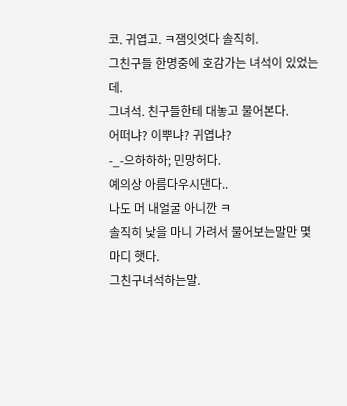코. 귀엽고. ㅋ잼잇엇다 솔직히.
그친구들 한명중에 호감가는 녀석이 있었는데.
그녀석. 친구들한테 대놓고 물어본다.
어떠냐? 이뿌냐? 귀엽냐?
-_-으하하하; 민망허다.
예의상 아름다우시댄다..
나도 머 내얼굴 아니깐 ㅋ
솔직히 낯을 마니 가려서 물어보는말만 몇마디 햇다.
그친구녀석하는말.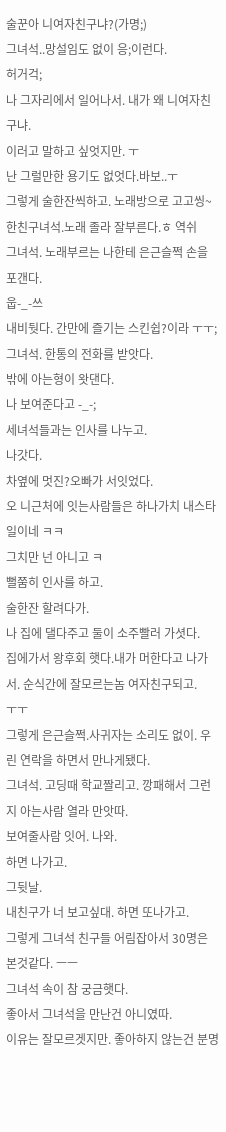술꾼아 니여자친구냐?(가명;)
그녀석..망설임도 없이 응;이런다.
허거걱;
나 그자리에서 일어나서. 내가 왜 니여자친구냐.
이러고 말하고 싶엇지만. ㅜ
난 그럴만한 용기도 없엇다.바보..ㅜ
그렇게 술한잔씩하고. 노래방으로 고고씽~
한친구녀석.노래 졸라 잘부른다.ㅎ 역쉬
그녀석. 노래부르는 나한테 은근슬쩍 손을 포갠다.
웁-_-쓰
내비둿다. 간만에 즐기는 스킨쉽?이라 ㅜㅜ;
그녀석. 한통의 전화를 받앗다.
밖에 아는형이 왓댄다.
나 보여준다고 -_-;
세녀석들과는 인사를 나누고.
나갓다.
차옆에 멋진?오빠가 서잇었다.
오 니근처에 잇는사람들은 하나가치 내스타일이네 ㅋㅋ
그치만 넌 아니고 ㅋ
뻘쭘히 인사를 하고.
술한잔 할려다가.
나 집에 댈다주고 둘이 소주빨러 가셧다.
집에가서 왕후회 햇다.내가 머한다고 나가서. 순식간에 잘모르는놈 여자친구되고.
ㅜㅜ
그렇게 은근슬쩍.사귀자는 소리도 없이. 우린 연락을 하면서 만나게됐다.
그녀석. 고딩때 학교짤리고. 깡패해서 그런지 아는사람 열라 만앗따.
보여줄사람 잇어. 나와.
하면 나가고.
그뒷날.
내친구가 너 보고싶대. 하면 또나가고.
그렇게 그녀석 친구들 어림잡아서 30명은 본것같다. ㅡㅡ
그녀석 속이 참 궁금햇다.
좋아서 그녀석을 만난건 아니였따.
이유는 잘모르겟지만. 좋아하지 않는건 분명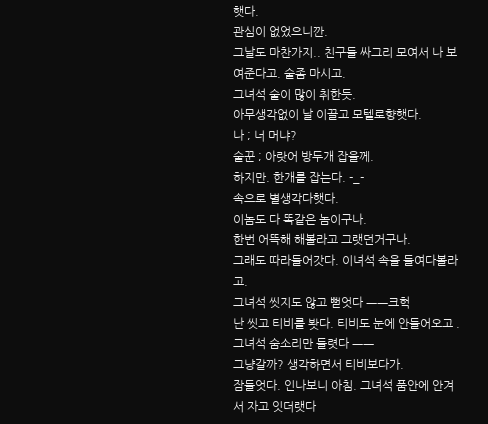햇다.
관심이 없었으니깐.
그날도 마찬가지.. 친구들 싸그리 모여서 나 보여준다고. 술좀 마시고.
그녀석 술이 많이 취한듯.
아무생각없이 날 이끌고 모텔로향햇다.
나 ; 너 머냐?
술꾼 ; 아랏어 방두개 잡을께.
하지만. 한개를 잡는다. -_-
속으로 별생각다햇다.
이놈도 다 똑같은 놈이구나.
한번 어뜩해 해볼라고 그랫던거구나.
그래도 따라들어갓다. 이녀석 속을 들여다볼라고.
그녀석 씻지도 않고 뻗엇다 ㅡㅡ크헉
난 씻고 티비를 봣다. 티비도 눈에 안들어오고 .
그녀석 숨소리만 들렷다 ㅡㅡ
그냥갈까? 생각하면서 티비보다가.
잠들엇다. 인나보니 아침. 그녀석 품안에 안겨서 자고 잇더랫다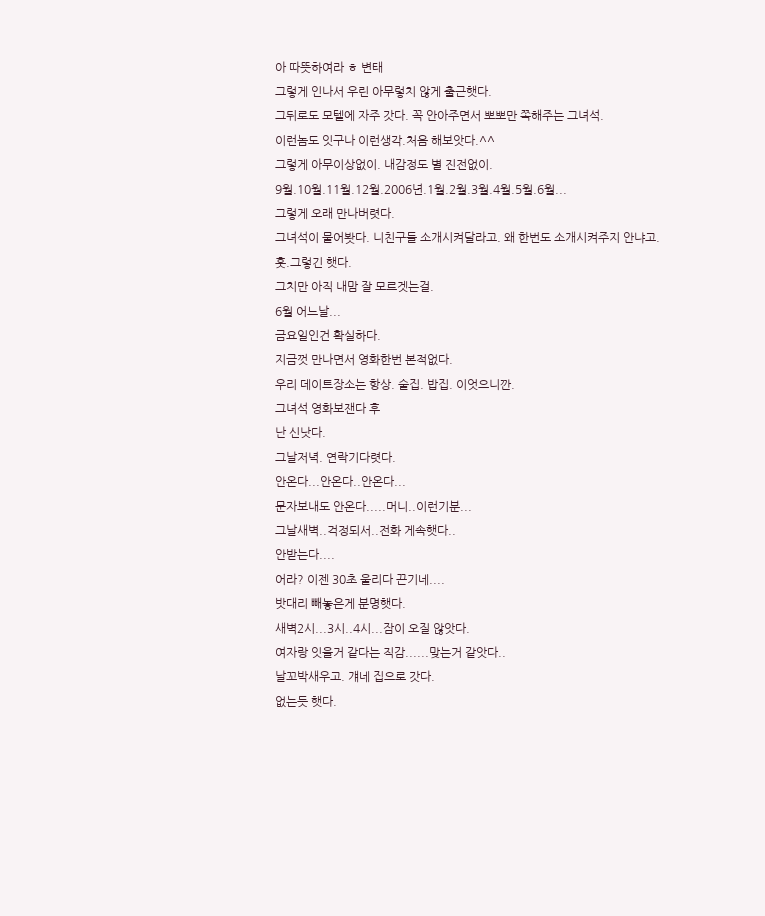아 따뜻하여라 ㅎ 변태
그렇게 인나서 우린 아무렇치 않게 출근햇다.
그뒤로도 모텔에 자주 갓다. 꼭 안아주면서 뽀뽀만 쪽해주는 그녀석.
이런놈도 잇구나 이런생각.처음 해보앗다.^^
그렇게 아무이상없이. 내감정도 별 진전없이.
9월.10월.11월.12월.2006년.1월.2월.3월.4월.5월.6월...
그렇게 오래 만나버렷다.
그녀석이 물어봣다. 니친구들 소개시켜달라고. 왜 한번도 소개시켜주지 안냐고.
훗.그렇긴 햇다.
그치만 아직 내맘 잘 모르겟는걸.
6월 어느날...
금요일인건 확실하다.
지금껏 만나면서 영화한번 본적없다.
우리 데이트장소는 항상. 술집. 밥집. 이엇으니깐.
그녀석 영화보잰다 후
난 신낫다.
그날저녁. 연락기다렷다.
안온다...안온다..안온다...
문자보내도 안온다.....머니..이런기분...
그날새벽..걱정되서..전화 게속햇다..
안받는다....
어라? 이젠 30초 울리다 끈기네....
밧대리 빼놓은게 분명햇다.
새벽2시...3시..4시...잠이 오질 않앗다.
여자랑 잇을거 같다는 직감......맞는거 같앗다..
날꼬박새우고. 걔네 집으로 갓다.
없는듯 햇다.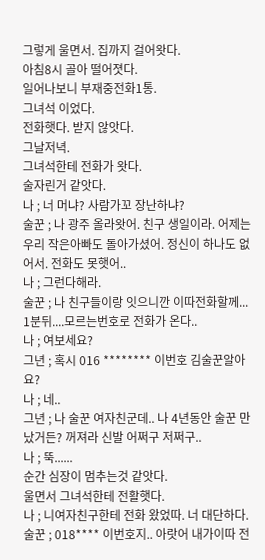그렇게 울면서. 집까지 걸어왓다.
아침8시 골아 떨어졋다.
일어나보니 부재중전화1통.
그녀석 이었다.
전화햇다. 받지 않앗다.
그날저녁.
그녀석한테 전화가 왓다.
술자린거 같앗다.
나 ; 너 머냐? 사람가꼬 장난하냐?
술꾼 ; 나 광주 올라왓어. 친구 생일이라. 어제는 우리 작은아빠도 돌아가셨어. 정신이 하나도 없어서. 전화도 못햇어..
나 ; 그런다해라.
술꾼 ; 나 친구들이랑 잇으니깐 이따전화할께...
1분뒤....모르는번호로 전화가 온다..
나 ; 여보세요?
그년 ; 혹시 016 ******** 이번호 김술꾼알아요?
나 ; 네..
그년 ; 나 술꾼 여자친군데.. 나 4년동안 술꾼 만났거든? 꺼져라 신발 어쩌구 저쩌구..
나 ; 뚝......
순간 심장이 멈추는것 같앗다.
울면서 그녀석한테 전활햇다.
나 ; 니여자친구한테 전화 왔었따. 너 대단하다.
술꾼 ; 018**** 이번호지.. 아랏어 내가이따 전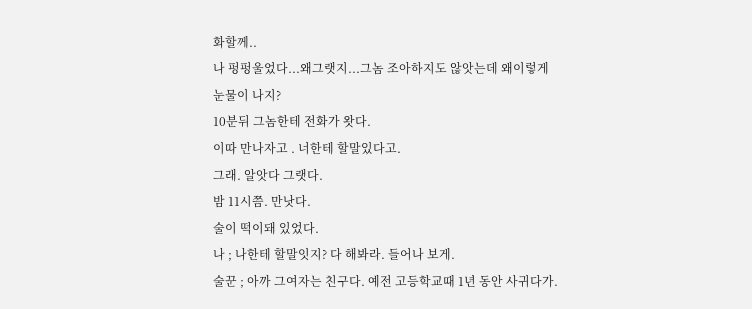화할께..
나 펑펑울었다...왜그랫지...그놈 조아하지도 않앗는데 왜이렇게 눈물이 나지?
10분뒤 그놈한테 전화가 왓다.
이따 만나자고 . 너한테 할말있다고.
그래. 알앗다 그랫다.
밤 11시쯤. 만낫다.
술이 떡이돼 있었다.
나 ; 나한테 할말잇지? 다 해봐라. 들어나 보게.
술꾼 ; 아까 그여자는 친구다. 예전 고등학교때 1년 동안 사귀다가.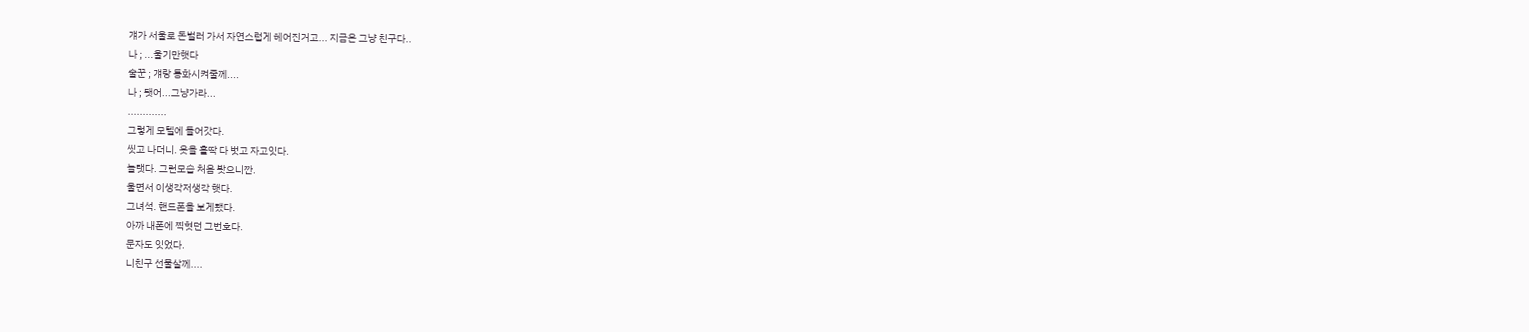걔가 서울로 돈벌러 가서 자연스럽게 헤어진거고... 지금은 그냥 친구다..
나 ; ...울기만햇다
술꾼 ; 걔랑 통화시켜줄께....
나 ; 됏어...그냥가라...
.............
그렇게 모텔에 들어갓다.
씻고 나더니. 옷을 홀딱 다 벗고 자고잇다.
놀랫다. 그런모습 처음 봣으니깐.
울면서 이생각저생각 햇다.
그녀석. 핸드폰을 보게됐다.
아까 내폰에 찍혓던 그번호다.
문자도 잇었다.
니친구 선물살께....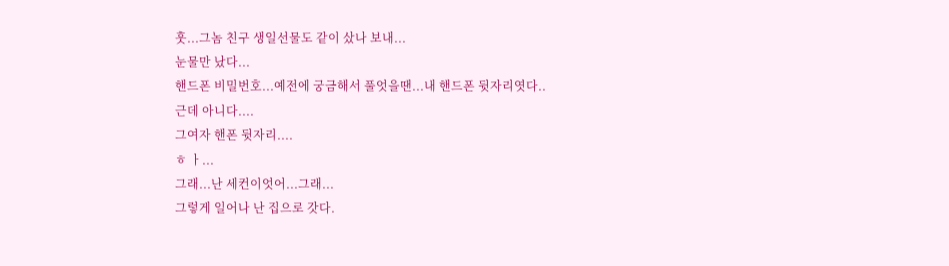훗...그놈 친구 생일선물도 같이 샀나 보내...
눈물만 났다...
핸드폰 비밀번호...예전에 궁금해서 풀엇을땐...내 핸드폰 뒷자리엿다..
근데 아니다....
그여자 핸폰 뒷자리....
ㅎ ㅏ...
그래...난 세컨이엇어...그래...
그렇게 일어나 난 집으로 갓다.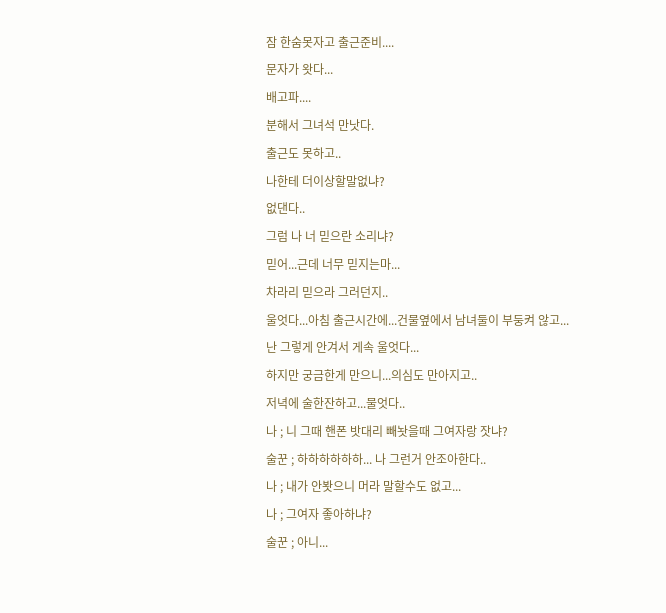잠 한숨못자고 출근준비....
문자가 왓다...
배고파....
분해서 그녀석 만낫다.
출근도 못하고..
나한테 더이상할말없냐?
없댄다..
그럼 나 너 믿으란 소리냐?
믿어...근데 너무 믿지는마...
차라리 믿으라 그러던지..
울엇다...아침 출근시간에...건물옆에서 남녀둘이 부둥켜 않고...
난 그렇게 안겨서 게속 울엇다...
하지만 궁금한게 만으니...의심도 만아지고..
저녁에 술한잔하고...물엇다..
나 ; 니 그때 핸폰 밧대리 빼놧을때 그여자랑 잣냐?
술꾼 ; 하하하하하하... 나 그런거 안조아한다..
나 ; 내가 안봣으니 머라 말할수도 없고...
나 ; 그여자 좋아하냐?
술꾼 ; 아니...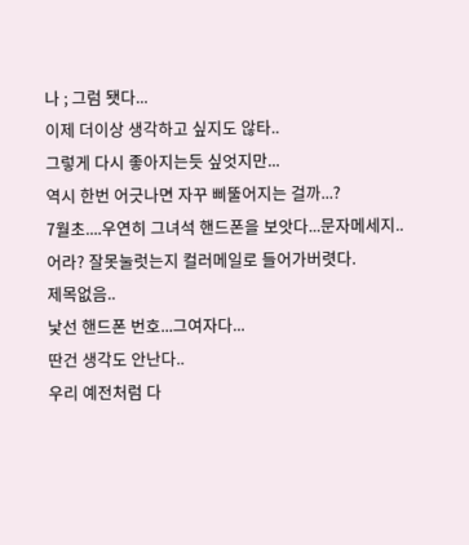나 ; 그럼 됏다...
이제 더이상 생각하고 싶지도 않타..
그렇게 다시 좋아지는듯 싶엇지만...
역시 한번 어긋나면 자꾸 삐뚤어지는 걸까...?
7월초....우연히 그녀석 핸드폰을 보앗다...문자메세지..
어라? 잘못눌럿는지 컬러메일로 들어가버렷다.
제목없음..
낯선 핸드폰 번호...그여자다...
딴건 생각도 안난다..
우리 예전처럼 다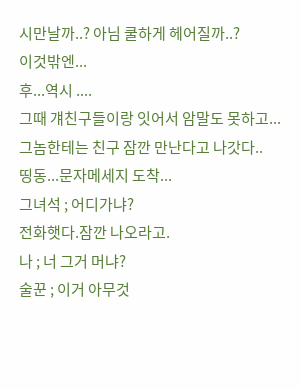시만날까..? 아님 쿨하게 헤어질까..?
이것밖엔...
후...역시 ....
그때 걔친구들이랑 잇어서 암말도 못하고...
그놈한테는 친구 잠깐 만난다고 나갓다..
띵동...문자메세지 도착...
그녀석 ; 어디가냐?
전화햇다.잠깐 나오라고.
나 ; 너 그거 머냐?
술꾼 ; 이거 아무것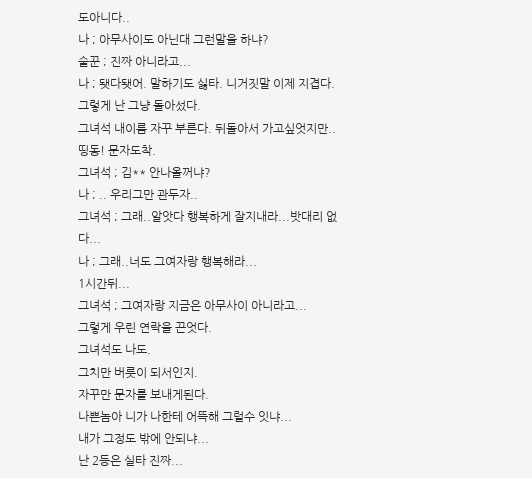도아니다..
나 ; 아무사이도 아닌대 그런말을 하냐?
술꾼 ; 진짜 아니라고...
나 ; 됏다됏어. 말하기도 싫타. 니거짓말 이제 지겹다.
그렇게 난 그냥 돌아섰다.
그녀석 내이름 자꾸 부른다. 뒤돌아서 가고싶엇지만..
띵동! 문자도착.
그녀석 ; 김** 안나올꺼냐?
나 ; .. 우리그만 관두자..
그녀석 ; 그래..알앗다 행복하게 잘지내라...밧대리 없다...
나 ; 그래..너도 그여자랑 행복해라...
1시간뒤...
그녀석 ; 그여자랑 지금은 아무사이 아니라고...
그렇게 우린 연락을 끈엇다.
그녀석도 나도.
그치만 버릇이 되서인지.
자꾸만 문자를 보내게된다.
나쁜놈아 니가 나한테 어뜩해 그럴수 잇냐...
내가 그정도 밖에 안되냐...
난 2등은 실타 진짜...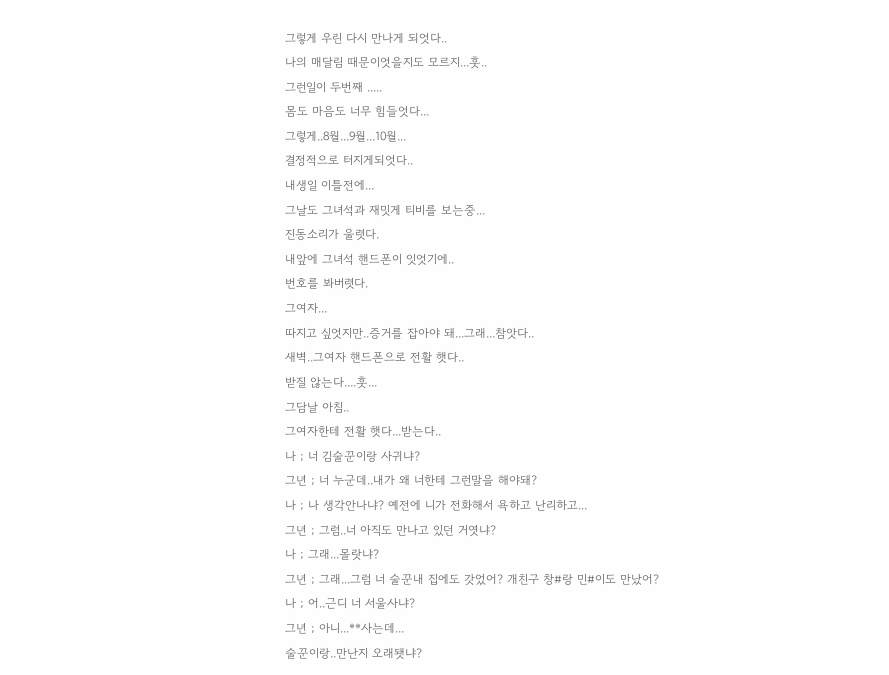그렇게 우린 다시 만나게 되엇다..
나의 매달림 때문이엇을지도 모르지...훗..
그런일이 두번째 .....
몸도 마음도 너무 힘들엇다...
그렇게..8월...9월...10월...
결정적으로 터지게되엇다..
내생일 이틀전에...
그날도 그녀석과 재밋게 티비를 보는중...
진동소리가 울렷다.
내앞에 그녀석 핸드폰이 잇엇기에..
번호를 봐버렷다.
그여자...
따지고 싶엇지만..증거를 잡아야 돼...그래...참앗다..
새벽..그여자 핸드폰으로 전활 햇다..
받질 않는다....훗...
그담날 아침..
그여자한테 전활 햇다...받는다..
나 ; 너 김술꾼이랑 사귀냐?
그년 ; 너 누군데..내가 왜 너한테 그런말을 해야돼?
나 ; 나 생각안나냐? 예전에 니가 전화해서 욕하고 난리하고...
그년 ; 그럼..너 아직도 만나고 있던 거엿냐?
나 ; 그래...몰랏냐?
그년 ; 그래...그럼 너 술꾼내 집에도 갓었어? 개친구 창#랑 민#이도 만났어?
나 ; 어..근디 너 서울사냐?
그년 ; 아니...**사는데...
술꾼이랑..만난지 오래됏냐?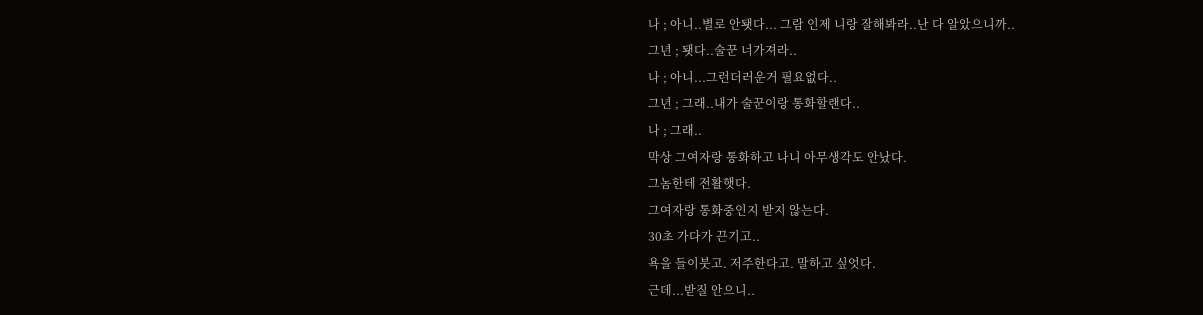나 ; 아니..별로 안됏다... 그람 인제 니랑 잘해봐라..난 다 알았으니까..
그년 ; 됏다..술꾼 너가져라..
나 ; 아니...그런더러운거 필요없다..
그년 ; 그래..내가 술꾼이랑 통화할랜다..
나 ; 그래..
막상 그여자랑 통화하고 나니 아무생각도 안났다.
그놈한테 전활햇다.
그여자랑 통화중인지 받지 않는다.
30초 가다가 끈기고..
욕을 들이붓고. 저주한다고. 말하고 싶엇다.
근데...받질 안으니..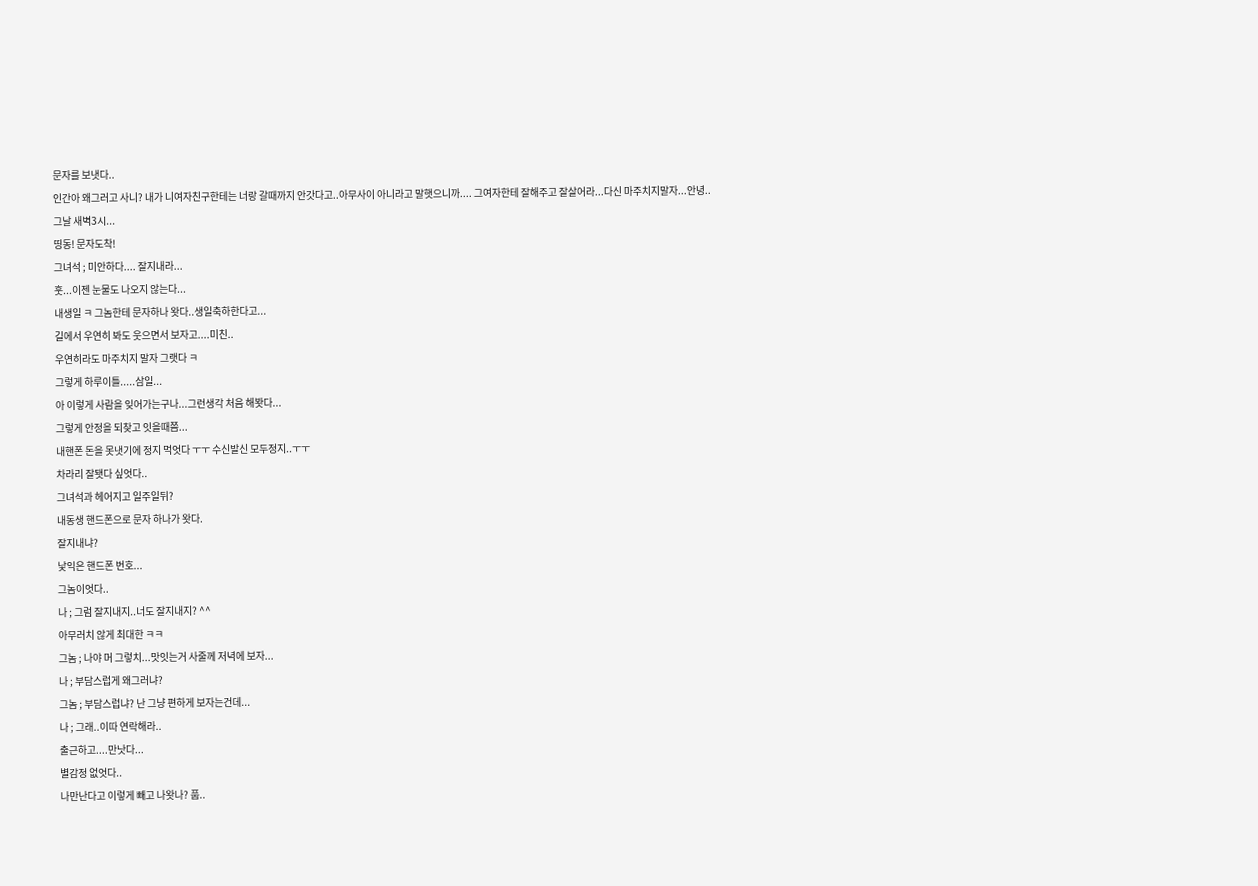문자를 보냇다..
인간아 왜그러고 사니? 내가 니여자친구한테는 너랑 갈때까지 안갓다고..아무사이 아니라고 말햇으니까.... 그여자한테 잘해주고 잘살어라...다신 마주치지말자...안녕..
그날 새벽3시...
띵동! 문자도착!
그녀석 ; 미안하다.... 잘지내라...
훗...이젠 눈물도 나오지 않는다...
내생일 ㅋ 그놈한테 문자하나 왓다..생일축하한다고...
길에서 우연히 봐도 웃으면서 보자고....미친..
우연히라도 마주치지 말자 그랫다 ㅋ
그렇게 하루이틀.....삼일...
아 이렇게 사람을 잊어가는구나...그런생각 처음 해봣다...
그렇게 안정을 되찾고 잇을때쯤...
내핸폰 돈을 못냇기에 정지 먹엇다 ㅜㅜ 수신발신 모두정지..ㅜㅜ
차라리 잘됏다 싶엇다..
그녀석과 헤어지고 일주일뒤?
내동생 핸드폰으로 문자 하나가 왓다.
잘지내냐?
낯익은 핸드폰 번호...
그놈이엇다..
나 ; 그럼 잘지내지..너도 잘지내지? ^^
아무러치 않게 최대한 ㅋㅋ
그놈 ; 나야 머 그렇치...맛잇는거 사줄께 저녁에 보자...
나 ; 부담스럽게 왜그러냐?
그놈 ; 부담스럽냐? 난 그냥 편하게 보자는건데...
나 ; 그래..이따 연락해라..
출근하고....만낫다...
별감정 없엇다..
나만난다고 이렇게 빼고 나왓나? 풉..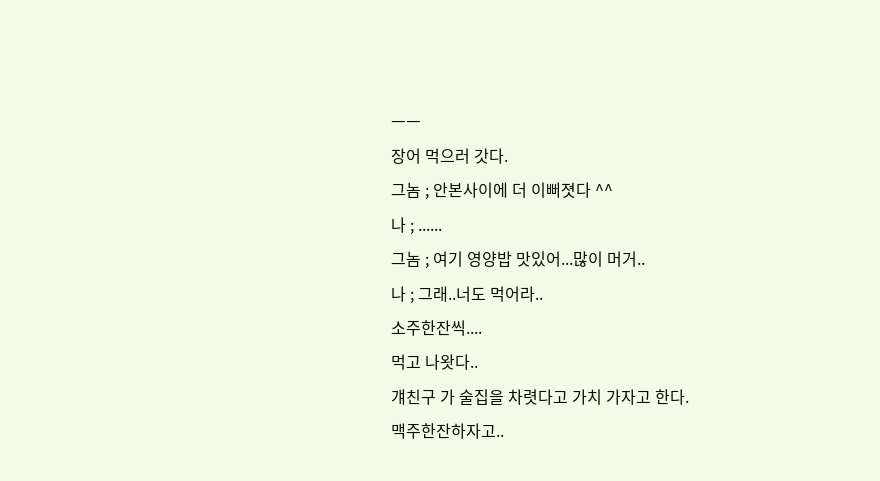ㅡㅡ
장어 먹으러 갓다.
그놈 ; 안본사이에 더 이뻐졋다 ^^
나 ; ......
그놈 ; 여기 영양밥 맛있어...많이 머거..
나 ; 그래..너도 먹어라..
소주한잔씩....
먹고 나왓다..
걔친구 가 술집을 차렷다고 가치 가자고 한다.
맥주한잔하자고..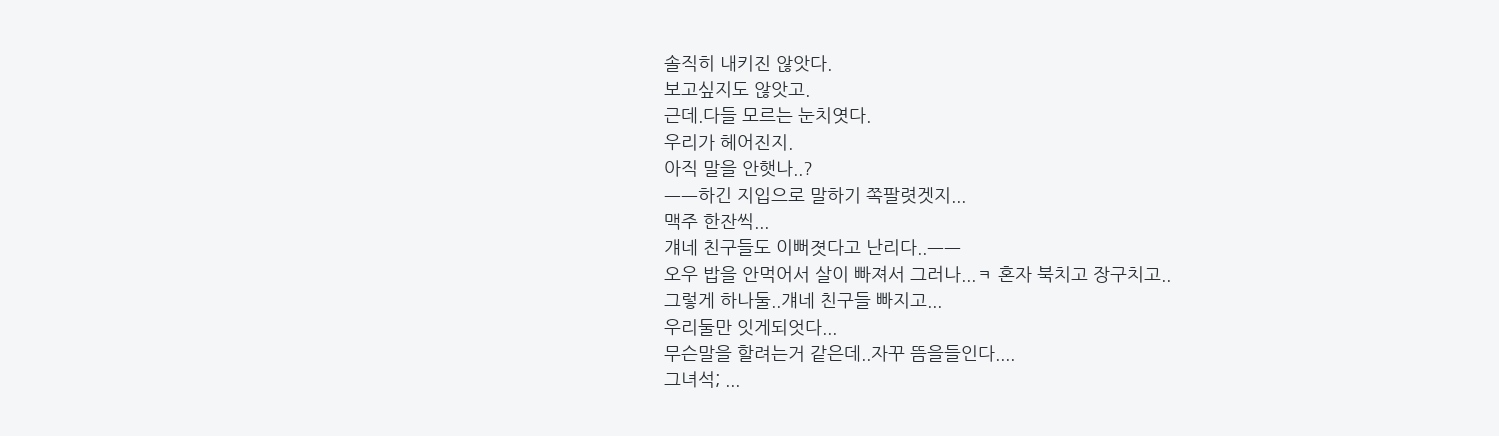솔직히 내키진 않앗다.
보고싶지도 않앗고.
근데.다들 모르는 눈치엿다.
우리가 헤어진지.
아직 말을 안햇나..?
ㅡㅡ하긴 지입으로 말하기 쪽팔렷겟지...
맥주 한잔씩...
걔네 친구들도 이뻐졋다고 난리다..ㅡㅡ
오우 밥을 안먹어서 살이 빠져서 그러나...ㅋ 혼자 북치고 장구치고..
그렇게 하나둘..걔네 친구들 빠지고...
우리둘만 잇게되엇다...
무슨말을 할려는거 같은데..자꾸 뜸을들인다....
그녀석; ...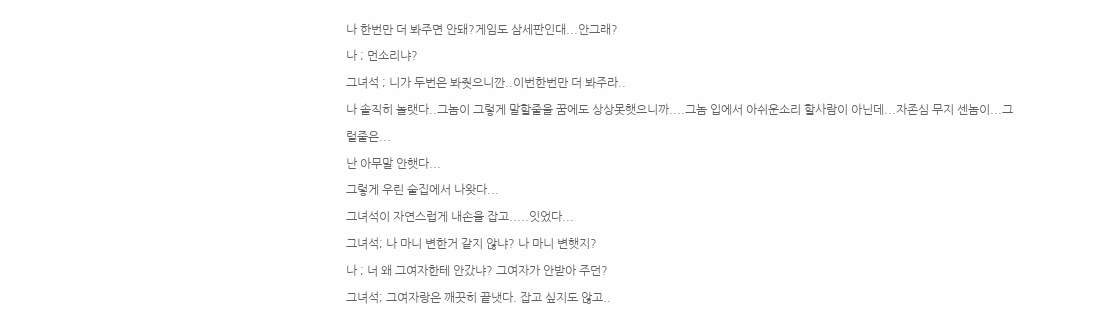나 한번만 더 봐주면 안돼?게임도 삼세판인대...안그래?
나 ; 먼소리냐?
그녀석 ; 니가 두번은 봐줫으니깐..이번한번만 더 봐주라..
나 솔직히 놀랫다..그놈이 그렇게 말할줄을 꿈에도 상상못햇으니까....그놈 입에서 아쉬운소리 할사람이 아닌데...자존심 무지 센놈이...그럴줄은...
난 아무말 안햇다...
그렇게 우린 술집에서 나왓다...
그녀석이 자연스럽게 내손을 잡고.....잇었다...
그녀석; 나 마니 변한거 같지 않냐? 나 마니 변햇지?
나 ; 너 왜 그여자한테 안갔냐? 그여자가 안받아 주던?
그녀석; 그여자랑은 깨끗히 끝냇다. 잡고 싶지도 않고..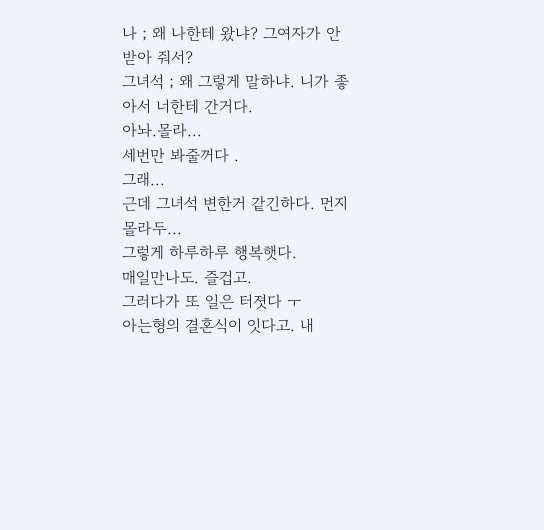나 ; 왜 나한테 왔냐? 그여자가 안받아 줘서?
그녀석 ; 왜 그렇게 말하냐. 니가 좋아서 너한테 간거다.
아놔.몰라...
세번만 봐줄꺼다 .
그래...
근데 그녀석 변한거 같긴하다. 먼지 몰라두...
그렇게 하루하루 행복햇다.
매일만나도. 즐겁고.
그러다가 또 일은 터졋다 ㅜ
아는형의 결혼식이 잇다고. 내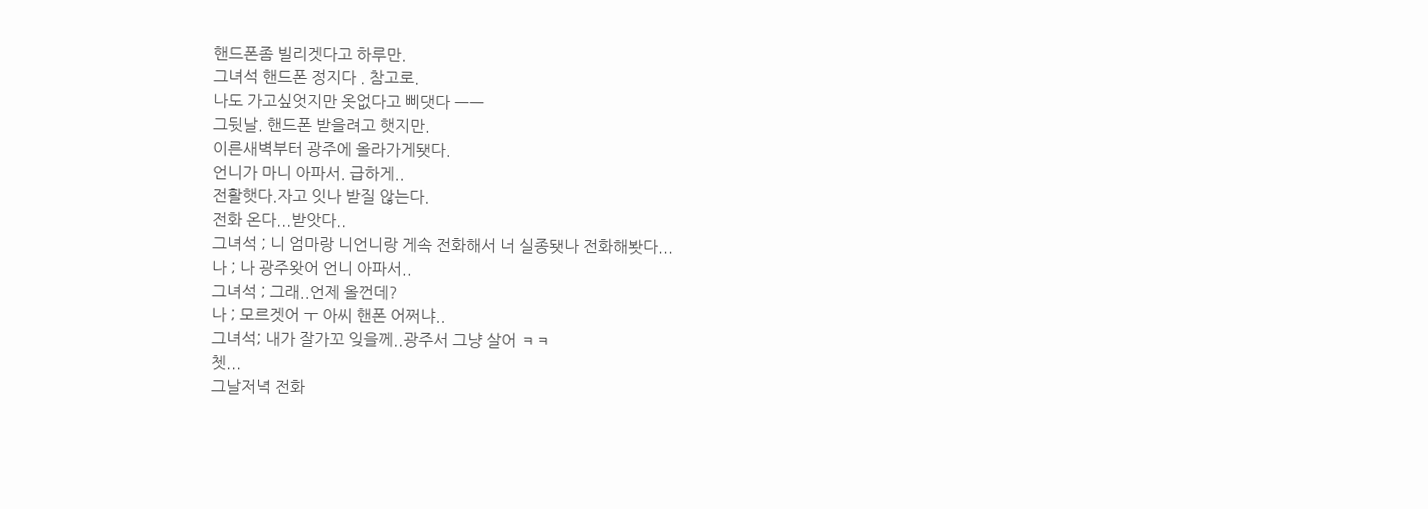핸드폰좀 빌리겟다고 하루만.
그녀석 핸드폰 정지다 . 참고로.
나도 가고싶엇지만 옷없다고 삐댓다 ㅡㅡ
그뒷날. 핸드폰 받을려고 햇지만.
이른새벽부터 광주에 올라가게됏다.
언니가 마니 아파서. 급하게..
전활햇다.자고 잇나 받질 않는다.
전화 온다...받앗다..
그녀석 ; 니 엄마랑 니언니랑 게속 전화해서 너 실종됏나 전화해봣다...
나 ; 나 광주왓어 언니 아파서..
그녀석 ; 그래..언제 올껀데?
나 ; 모르겟어 ㅜ 아씨 핸폰 어쩌냐..
그녀석; 내가 잘가꼬 잊을께..광주서 그냥 살어 ㅋㅋ
쳇...
그날저녁 전화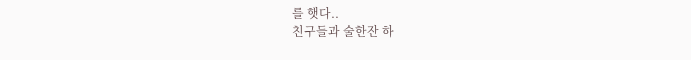를 햇다..
친구들과 술한잔 하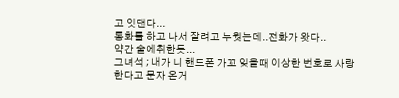고 잇댄다...
통화를 하고 나서 잘려고 누웟는데..전화가 왓다..
약간 술에취한듯...
그녀석 ; 내가 니 핸드폰 가꼬 잊을때 이상한 번호로 사랑한다고 문자 온거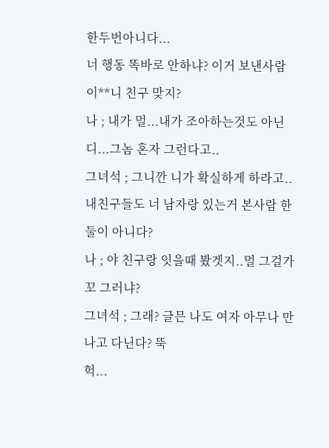한두번아니다...
너 행동 똑바로 안하냐? 이거 보낸사람 이**니 친구 맞지?
나 ; 내가 멀...내가 조아하는것도 아닌디...그놈 혼자 그런다고..
그녀석 ; 그니깐 니가 확실하게 하라고..
내친구들도 너 남자랑 있는거 본사람 한둘이 아니다?
나 ; 야 친구랑 잇을때 봤겟지..멀 그걸가꼬 그러냐?
그녀석 ; 그래? 글믄 나도 여자 아무나 만나고 다닌다? 뚝
헉...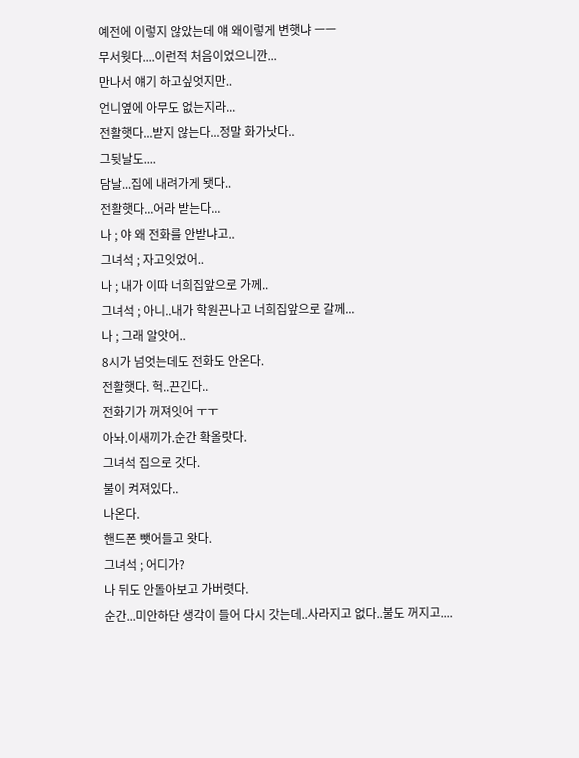예전에 이렇지 않았는데 얘 왜이렇게 변햇냐 ㅡㅡ
무서웟다....이런적 처음이었으니깐...
만나서 얘기 하고싶엇지만..
언니옆에 아무도 없는지라...
전활햇다...받지 않는다...정말 화가낫다..
그뒷날도....
담날...집에 내려가게 됏다..
전활햇다...어라 받는다...
나 ; 야 왜 전화를 안받냐고..
그녀석 ; 자고잇었어..
나 ; 내가 이따 너희집앞으로 가께..
그녀석 ; 아니..내가 학원끈나고 너희집앞으로 갈께...
나 ; 그래 알앗어..
8시가 넘엇는데도 전화도 안온다.
전활햇다. 헉..끈긴다..
전화기가 꺼져잇어 ㅜㅜ
아놔.이새끼가.순간 확올랏다.
그녀석 집으로 갓다.
불이 켜져있다..
나온다.
핸드폰 뺏어들고 왓다.
그녀석 ; 어디가?
나 뒤도 안돌아보고 가버렷다.
순간...미안하단 생각이 들어 다시 갓는데..사라지고 없다..불도 꺼지고....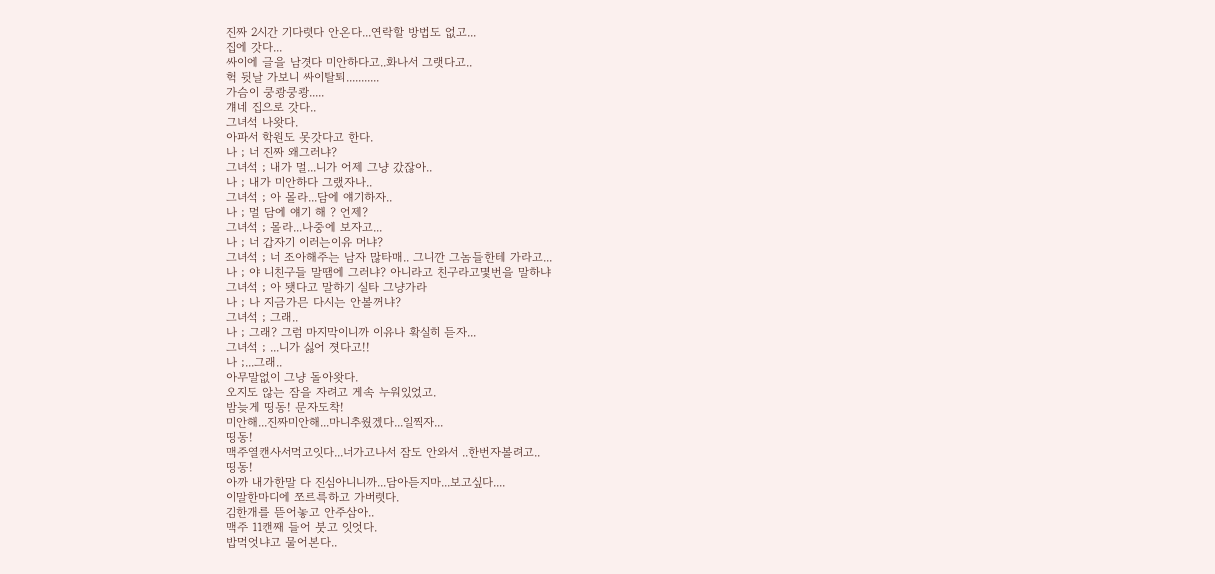진짜 2시간 기다렷다 안온다...연락할 방법도 없고...
집에 갓다...
싸이에 글을 남겻다 미안하다고..화나서 그랫다고..
헉 뒷날 가보니 싸이탈퇴...........
가슴이 쿵쾅쿵쾅.....
걔네 집으로 갓다..
그녀석 나왓다.
아파서 학원도 못갓다고 한다.
나 ; 너 진짜 왜그러냐?
그녀석 ; 내가 멀...니가 어제 그냥 갔잖아..
나 ; 내가 미안하다 그랬자나..
그녀석 ; 아 몰라...담에 얘기하자..
나 ; 멀 담에 얘기 해 ? 언제?
그녀석 ; 몰라...나중에 보자고...
나 ; 너 갑자기 이러는이유 머냐?
그녀석 ; 너 조아해주는 남자 많타매.. 그니깐 그놈들한테 가라고...
나 ; 야 니친구들 말땜에 그러냐? 아니라고 친구라고몇번을 말하냐
그녀석 ; 아 됏다고 말하기 실타 그냥가라
나 ; 나 지금가믄 다시는 안볼꺼냐?
그녀석 ; 그래..
나 ; 그래? 그럼 마지막이니까 이유나 확실히 듣자...
그녀석 ; ...니가 싫어 졋다고!!
나 ;...그래..
아무말없이 그냥 돌아왓다.
오지도 않는 잠을 자려고 게속 누워있었고.
밤늦게 띵동! 문자도착!
미안해...진짜미안해...마니추웠겠다...일찍자...
띵동!
맥주열캔사서먹고잇다...너가고나서 잠도 안와서 ..한번자볼려고..
띵동!
아까 내가한말 다 진심아니니까...담아듣지마...보고싶다....
이말한마디에 쪼르륵하고 가버렷다.
김한개를 뜯어놓고 안주삼아..
맥주 11캔째 들어 붓고 잇엇다.
밥먹엇냐고 물어본다..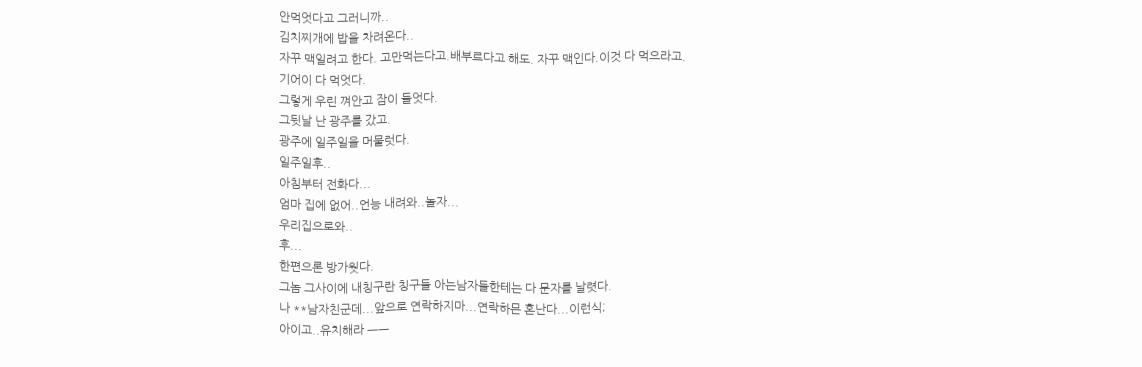안먹엇다고 그러니까..
김치찌개에 밥을 차려온다..
자꾸 맥일려고 한다. 고만먹는다고.배부르다고 해도. 자꾸 맥인다.이것 다 먹으라고.
기어이 다 먹엇다.
그렇게 우린 껴안고 잠이 들엇다.
그뒷날 난 광주를 갔고.
광주에 일주일을 머물럿다.
일주일후..
아침부터 전화다...
엄마 집에 없어..언능 내려와..놀자...
우리집으로와..
후...
한편으론 방가웟다.
그놈 그사이에 내칭구란 칭구들 아는남자들한테는 다 문자를 날렷다.
나 **남자친군데...앞으로 연락하지마...연락하믄 혼난다...이런식;
아이고..유치해라 ㅡㅡ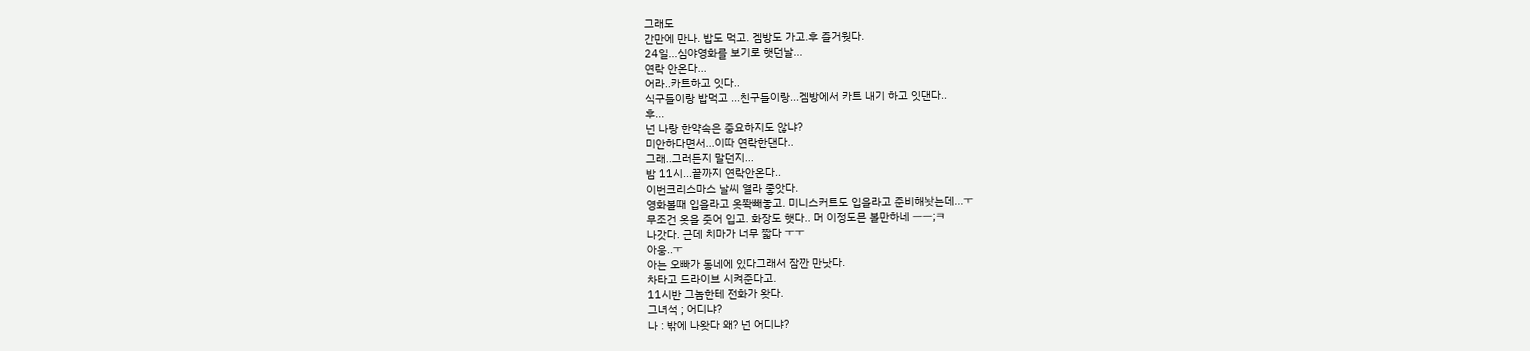그래도
간만에 만나. 밥도 먹고. 겜방도 가고.후 즐거웟다.
24일...심야영화를 보기로 햇던날...
연락 안온다...
어라..카트하고 잇다..
식구들이랑 밥먹고 ...친구들이랑...겜방에서 카트 내기 하고 잇댄다..
후...
넌 나랑 한약속은 중요하지도 않냐?
미안하다면서...이따 연락한댄다..
그래..그러든지 말던지...
밤 11시...끝까지 연락안온다..
이번크리스마스 날씨 열라 좋앗다.
영화볼때 입을라고 옷쫙빼놓고. 미니스커트도 입을라고 준비해놧는데...ㅜ
무조건 옷을 줏어 입고. 화장도 햇다.. 머 이정도믄 볼만하네 ㅡㅡ;ㅋ
나갓다. 근데 치마가 너무 짧다 ㅜㅜ
아웅..ㅜ
아는 오빠가 동네에 있다그래서 잠깐 만낫다.
차타고 드라이브 시켜준다고.
11시반 그놈한테 전화가 왓다.
그녀석 ; 어디냐?
나 : 밖에 나왓다 왜? 넌 어디냐?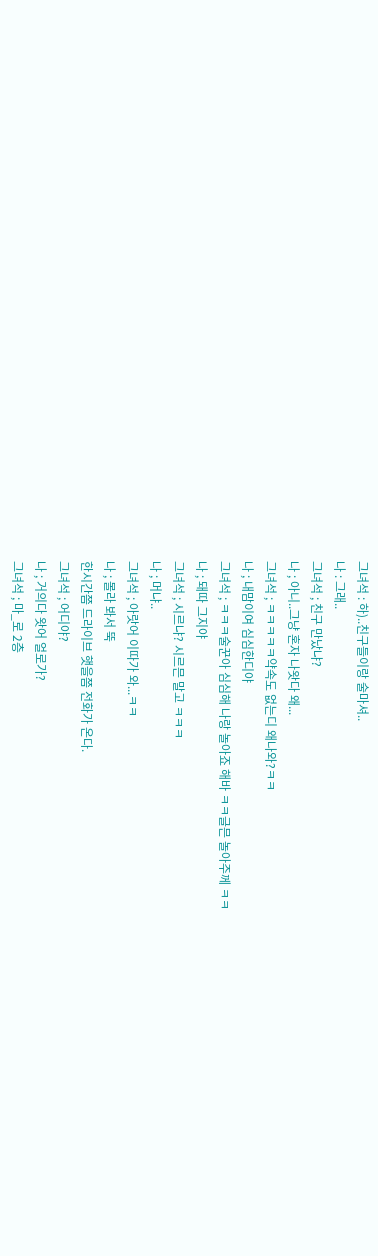그녀석 : 하)..친구들이랑 술마셔..
나 : 그래..
그녀석 ; 친구 만났냐?
나 ; 아니..그냥 혼자 나왓다 왜...
그녀석 ; ㅋㅋㅋㅋㅋ약속도 없는디 왜나와?ㅋㅋ
나 ; 내맘이여 심심한디야
그녀석 ; ㅋㅋㅋ술꾼아 심심해 나랑 놀아죠 해바 ㅋㅋ글믄 놀아주께 ㅋㅋ
나 ; 돼따 그지야
그녀석 ; 시르냐? 시르믄 말고 ㅋㅋㅋ
나 ; 머냐..
그녀석 ; 아랏어 이따가 와...ㅋㅋ
나 ; 몰라 봐서 뚝
한시간쯤 드라이브 햇을쯤 전화가 온다.
그녀석 ; 어디야?
나 ; 거의다 왓어 얼로가?
그녀석 ; 마_로 2층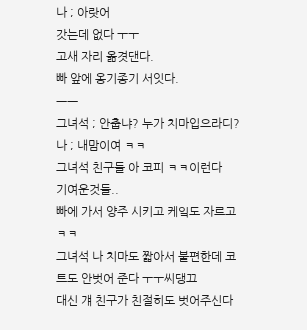나 ; 아랏어
갓는데 없다 ㅜㅜ
고새 자리 옮겻댄다.
빠 앞에 옹기종기 서잇다.
ㅡㅡ
그녀석 ; 안춥냐? 누가 치마입으라디?
나 ; 내맘이여 ㅋㅋ
그녀석 친구들 아 코피 ㅋㅋ이런다
기여운것들..
빠에 가서 양주 시키고 케잌도 자르고 ㅋㅋ
그녀석 나 치마도 짧아서 불편한데 코트도 안벗어 준다 ㅜㅜ씨댕끄
대신 걔 친구가 친절히도 벗어주신다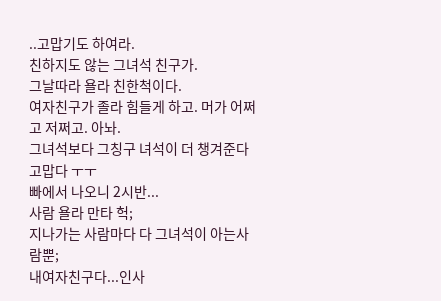..고맙기도 하여라.
친하지도 않는 그녀석 친구가.
그날따라 욜라 친한척이다.
여자친구가 졸라 힘들게 하고. 머가 어쩌고 저쩌고. 아놔.
그녀석보다 그칭구 녀석이 더 챙겨준다 고맙다 ㅜㅜ
빠에서 나오니 2시반...
사람 욜라 만타 헉;
지나가는 사람마다 다 그녀석이 아는사람뿐;
내여자친구다...인사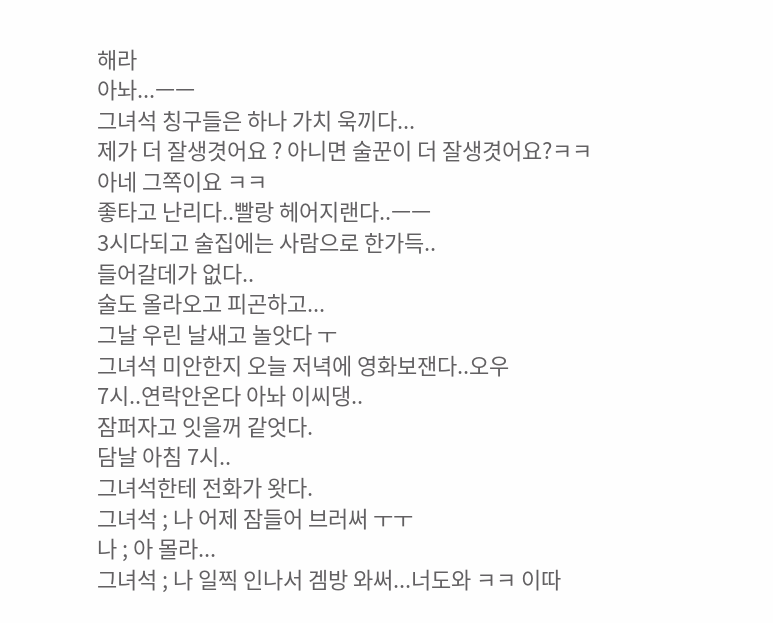해라
아놔...ㅡㅡ
그녀석 칭구들은 하나 가치 욱끼다...
제가 더 잘생겻어요 ? 아니면 술꾼이 더 잘생겻어요?ㅋㅋ
아네 그쪽이요 ㅋㅋ
좋타고 난리다..빨랑 헤어지랜다..ㅡㅡ
3시다되고 술집에는 사람으로 한가득..
들어갈데가 없다..
술도 올라오고 피곤하고...
그날 우린 날새고 놀앗다 ㅜ
그녀석 미안한지 오늘 저녁에 영화보잰다..오우
7시..연락안온다 아놔 이씨댕..
잠퍼자고 잇을꺼 같엇다.
담날 아침 7시..
그녀석한테 전화가 왓다.
그녀석 ; 나 어제 잠들어 브러써 ㅜㅜ
나 ; 아 몰라...
그녀석 ; 나 일찍 인나서 겜방 와써...너도와 ㅋㅋ 이따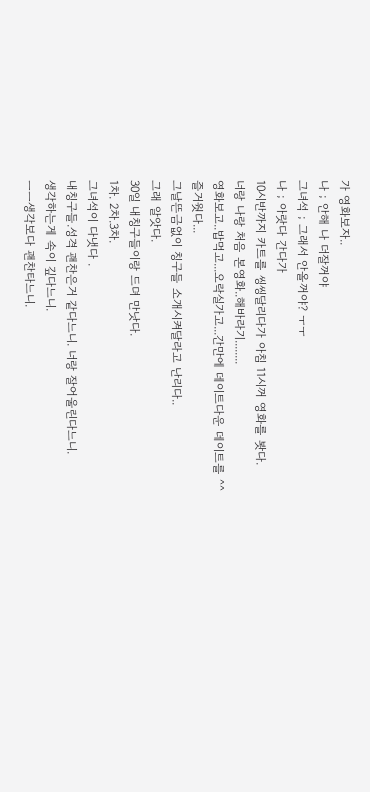가 영화보자..
나 ; 안해 나 더잘꺼야
그녀석 ; 그래서 안올꺼야? ㅜㅜ
나 ; 아랏다 간다가
10시반까지 카트를 씽씽달리다가 아침 11시꺼 영화를 봣다.
너랑 나랑 처음 본영화..해바라기........
영화보고..밥먹고...오락실가고...간만에 데이트다운 데이트를 ^^
즐거웟다...
그날뜬금없이 칭구들 소개시켜달라고 난리다..
그래 알앗다.
30일 내칭구들이랑 드뎌 만낫다.
1차. 2차.3차.
그녀석이 다냇다 .
내칭구들.성격 괜찬은거 같다느니. 너랑 잘어울린다느니.
생각하는게 속이 깊다느니.
ㅡㅡ생각보다 괜찬타느니.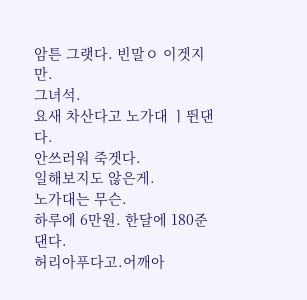암튼 그랫다. 빈말ㅇ 이겟지만.
그녀석.
요새 차산다고 노가대 ㅣ뛴댄다.
안쓰러워 죽겟다.
일해보지도 않은게.
노가대는 무슨.
하루에 6만원. 한달에 180준댄다.
허리아푸다고.어깨아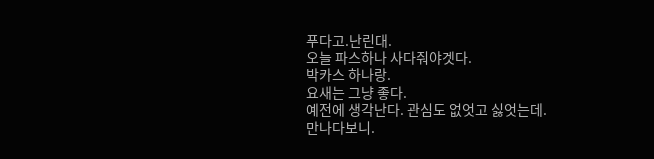푸다고.난린대.
오늘 파스하나 사다줘야겟다.
박카스 하나랑.
요새는 그냥 좋다.
예전에 생각난다. 관심도 없엇고 싫엇는데.
만나다보니.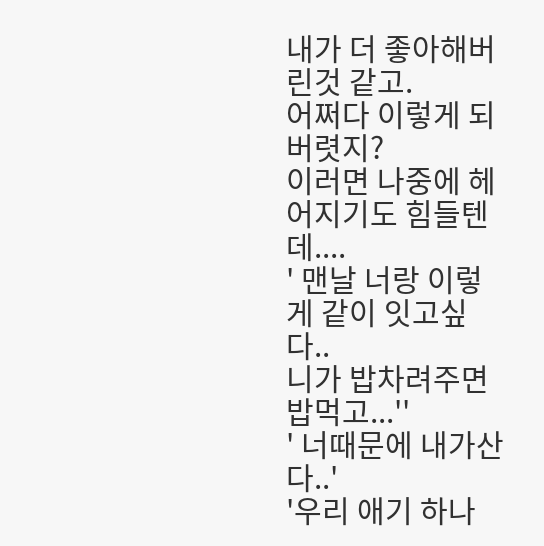내가 더 좋아해버린것 같고.
어쩌다 이렇게 되버렷지?
이러면 나중에 헤어지기도 힘들텐데....
' 맨날 너랑 이렇게 같이 잇고싶다..
니가 밥차려주면 밥먹고...''
' 너때문에 내가산다..'
'우리 애기 하나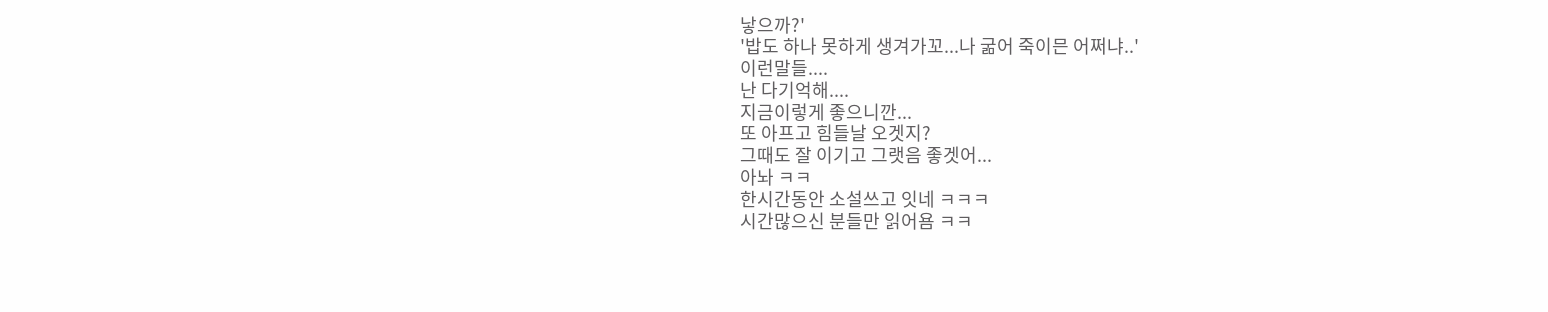낳으까?'
'밥도 하나 못하게 생겨가꼬...나 굶어 죽이믄 어쩌냐..'
이런말들....
난 다기억해....
지금이렇게 좋으니깐...
또 아프고 힘들날 오겟지?
그때도 잘 이기고 그랫음 좋겟어...
아놔 ㅋㅋ
한시간동안 소설쓰고 잇네 ㅋㅋㅋ
시간많으신 분들만 읽어욤 ㅋㅋ